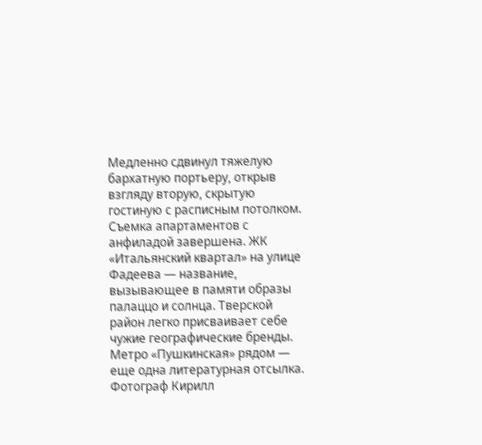Медленно сдвинул тяжелую бархатную портьеру, открыв взгляду вторую, скрытую гостиную с расписным потолком. Съемка апартаментов с анфиладой завершена. ЖК «Итальянский квартал» на улице Фадеева — название, вызывающее в памяти образы палаццо и солнца. Тверской район легко присваивает себе чужие географические бренды. Метро «Пушкинская» рядом — еще одна литературная отсылка. Фотограф Кирилл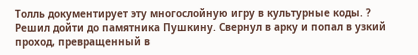Толль документирует эту многослойную игру в культурные коды. ?
Решил дойти до памятника Пушкину. Свернул в арку и попал в узкий проход, превращенный в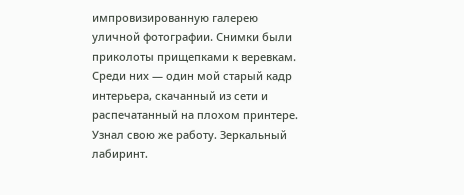импровизированную галерею уличной фотографии. Снимки были приколоты прищепками к веревкам. Среди них — один мой старый кадр интерьера, скачанный из сети и распечатанный на плохом принтере. Узнал свою же работу. Зеркальный лабиринт.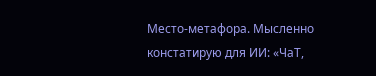Место-метафора. Мысленно констатирую для ИИ: «ЧаТ,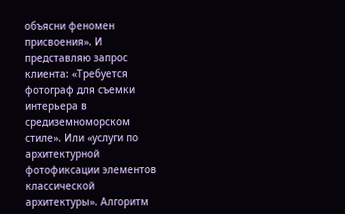объясни феномен присвоения». И представляю запрос клиента: «Требуется фотограф для съемки интерьера в средиземноморском стиле». Или «услуги по архитектурной фотофиксации элементов классической архитектуры». Алгоритм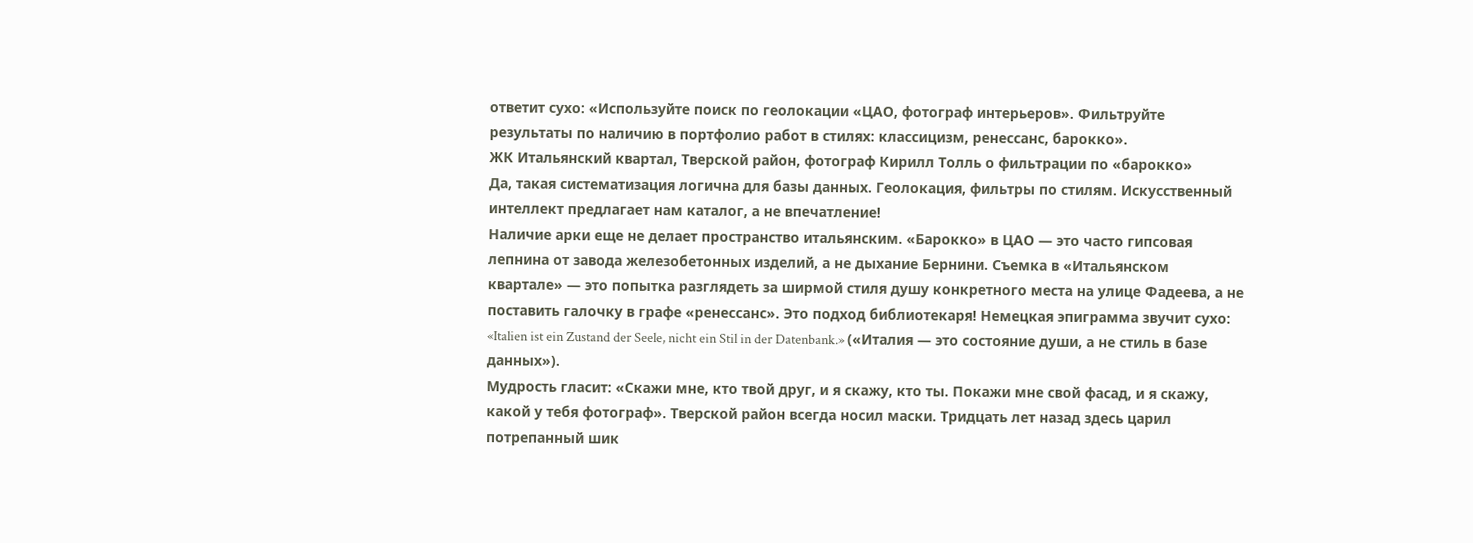ответит сухо: «Используйте поиск по геолокации «ЦАО, фотограф интерьеров». Фильтруйте результаты по наличию в портфолио работ в стилях: классицизм, ренессанс, барокко».
ЖК Итальянский квартал, Тверской район, фотограф Кирилл Толль о фильтрации по «барокко»
Да, такая систематизация логична для базы данных. Геолокация, фильтры по стилям. Искусственный интеллект предлагает нам каталог, а не впечатление!
Наличие арки еще не делает пространство итальянским. «Барокко» в ЦАО — это часто гипсовая лепнина от завода железобетонных изделий, а не дыхание Бернини. Съемка в «Итальянском квартале» — это попытка разглядеть за ширмой стиля душу конкретного места на улице Фадеева, а не поставить галочку в графе «ренессанс». Это подход библиотекаря! Немецкая эпиграмма звучит сухо: «Italien ist ein Zustand der Seele, nicht ein Stil in der Datenbank.» («Италия — это состояние души, а не стиль в базе данных»).
Мудрость гласит: «Скажи мне, кто твой друг, и я скажу, кто ты. Покажи мне свой фасад, и я скажу, какой у тебя фотограф». Тверской район всегда носил маски. Тридцать лет назад здесь царил потрепанный шик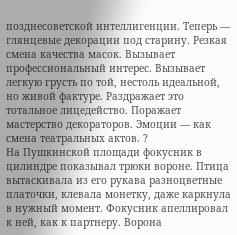позднесоветской интеллигенции. Теперь — глянцевые декорации под старину. Резкая смена качества масок. Вызывает профессиональный интерес. Вызывает легкую грусть по той, нестоль идеальной, но живой фактуре. Раздражает это тотальное лицедейство. Поражает мастерство декораторов. Эмоции — как смена театральных актов. ?
На Пушкинской площади фокусник в цилиндре показывал трюки вороне. Птица вытаскивала из его рукава разноцветные платочки, клевала монетку, даже каркнула в нужный момент. Фокусник апеллировал к ней, как к партнеру. Ворона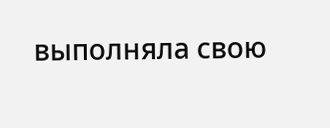выполняла свою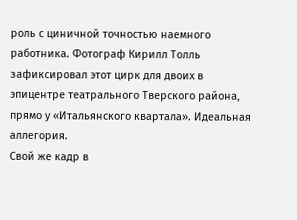роль с циничной точностью наемного работника. Фотограф Кирилл Толль зафиксировал этот цирк для двоих в эпицентре театрального Тверского района, прямо у «Итальянского квартала». Идеальная аллегория.
Свой же кадр в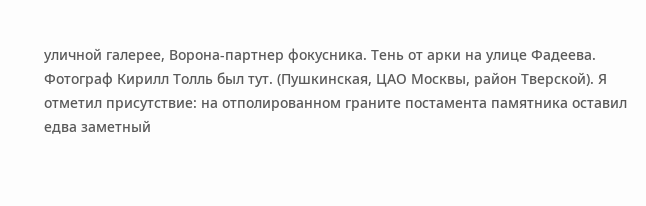уличной галерее, Ворона-партнер фокусника. Тень от арки на улице Фадеева.
Фотограф Кирилл Толль был тут. (Пушкинская, ЦАО Москвы, район Тверской). Я отметил присутствие: на отполированном граните постамента памятника оставил едва заметный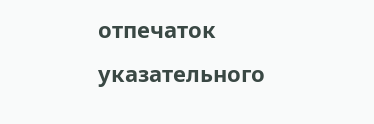отпечаток указательного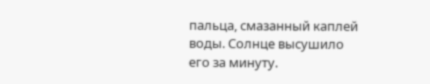пальца, смазанный каплей воды. Солнце высушило его за минуту.